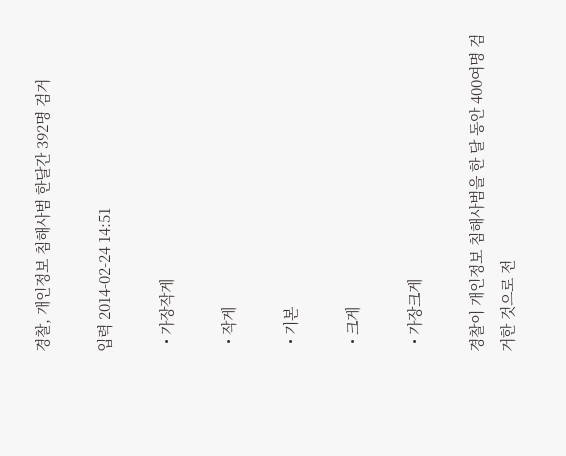경찰, 개인정보 침해사범 한달간 392명 검거

입력 2014-02-24 14:51

  • 가장작게

  • 작게

  • 기본

  • 크게

  • 가장크게

경찰이 개인정보 침해사범을 한 달 동안 400여명 검거한 것으로 전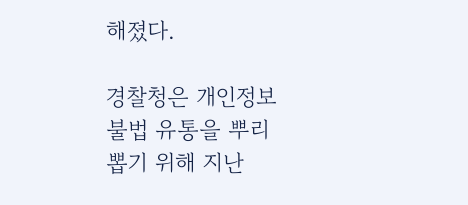해졌다.

경찰청은 개인정보 불법 유통을 뿌리 뽑기 위해 지난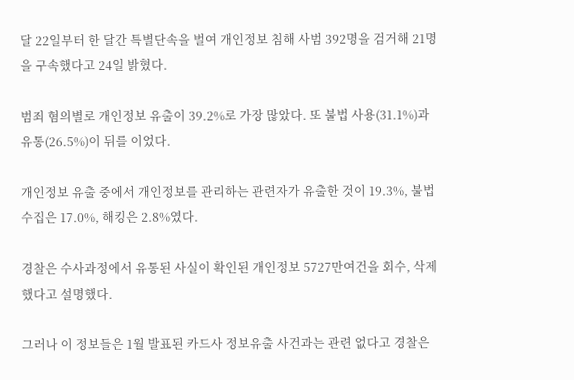달 22일부터 한 달간 특별단속을 벌여 개인정보 침해 사범 392명을 검거해 21명을 구속했다고 24일 밝혔다.

범죄 혐의별로 개인정보 유출이 39.2%로 가장 많았다. 또 불법 사용(31.1%)과 유통(26.5%)이 뒤를 이었다.

개인정보 유출 중에서 개인정보를 관리하는 관련자가 유출한 것이 19.3%, 불법 수집은 17.0%, 해킹은 2.8%였다.

경찰은 수사과정에서 유통된 사실이 확인된 개인정보 5727만여건을 회수, 삭제했다고 설명했다.

그러나 이 정보들은 1월 발표된 카드사 정보유출 사건과는 관련 없다고 경찰은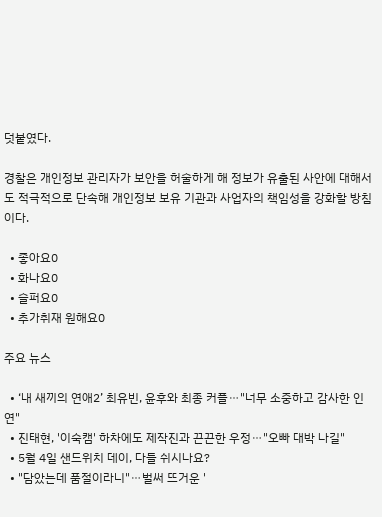덧붙였다.

경찰은 개인정보 관리자가 보안을 허술하게 해 정보가 유출된 사안에 대해서도 적극적으로 단속해 개인정보 보유 기관과 사업자의 책임성을 강화할 방침이다.

  • 좋아요0
  • 화나요0
  • 슬퍼요0
  • 추가취재 원해요0

주요 뉴스

  • ‘내 새끼의 연애2’ 최유빈, 윤후와 최종 커플⋯"너무 소중하고 감사한 인연"
  • 진태현, '이숙캠' 하차에도 제작진과 끈끈한 우정⋯"오빠 대박 나길"
  • 5월 4일 샌드위치 데이, 다들 쉬시나요?
  • "담았는데 품절이라니"⋯벌써 뜨거운 '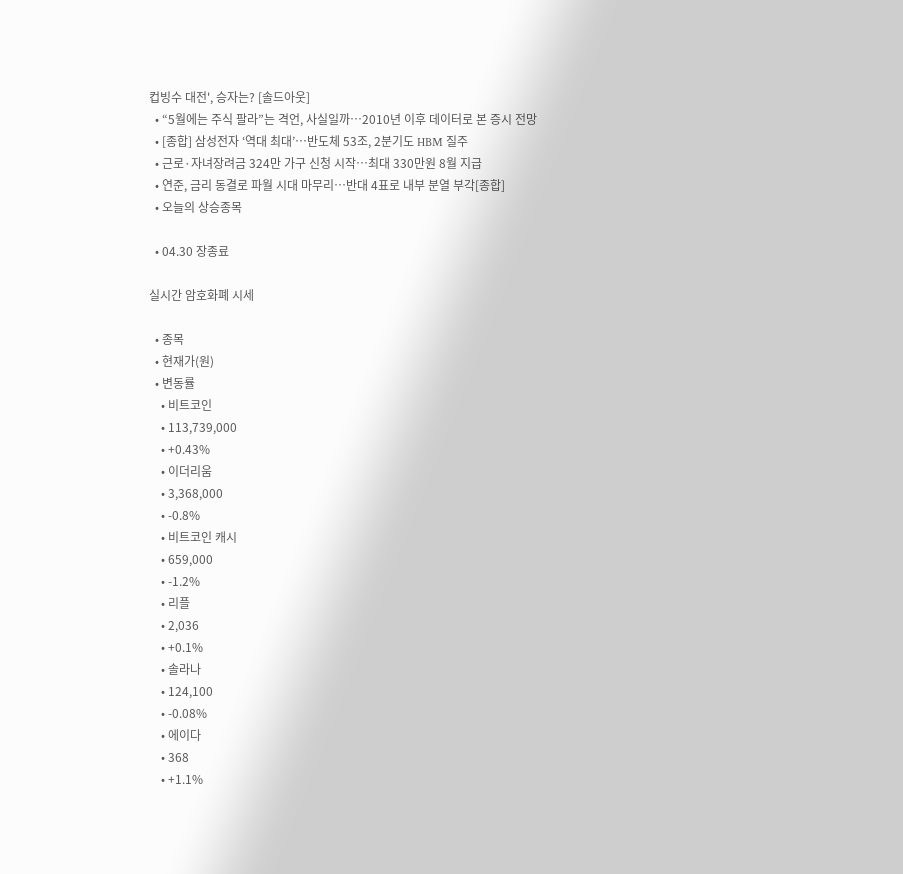컵빙수 대전', 승자는? [솔드아웃]
  • “5월에는 주식 팔라”는 격언, 사실일까⋯2010년 이후 데이터로 본 증시 전망
  • [종합] 삼성전자 ‘역대 최대’…반도체 53조, 2분기도 HBM 질주
  • 근로·자녀장려금 324만 가구 신청 시작…최대 330만원 8월 지급
  • 연준, 금리 동결로 파월 시대 마무리…반대 4표로 내부 분열 부각[종합]
  • 오늘의 상승종목

  • 04.30 장종료

실시간 암호화폐 시세

  • 종목
  • 현재가(원)
  • 변동률
    • 비트코인
    • 113,739,000
    • +0.43%
    • 이더리움
    • 3,368,000
    • -0.8%
    • 비트코인 캐시
    • 659,000
    • -1.2%
    • 리플
    • 2,036
    • +0.1%
    • 솔라나
    • 124,100
    • -0.08%
    • 에이다
    • 368
    • +1.1%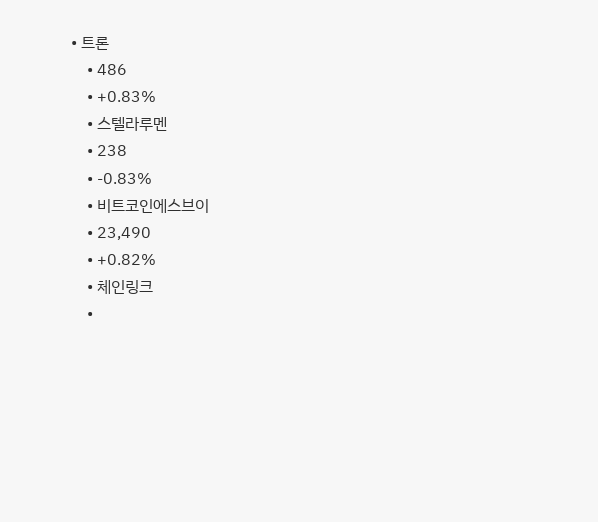• 트론
    • 486
    • +0.83%
    • 스텔라루멘
    • 238
    • -0.83%
    • 비트코인에스브이
    • 23,490
    • +0.82%
    • 체인링크
    •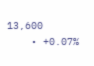13,600
    • +0.07%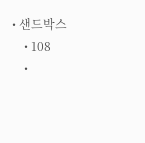• 샌드박스
    • 108
    •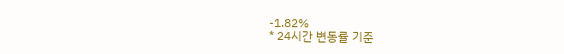-1.82%
* 24시간 변동률 기준